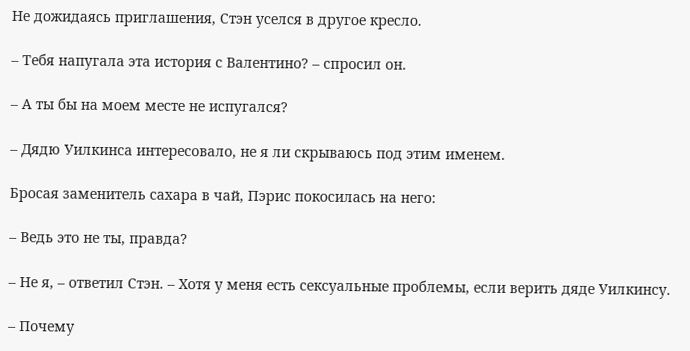Не дожидаясь приглашения, Стэн уселся в другое кресло.

– Тебя напугала эта история с Валентино? – спросил он.

– А ты бы на моем месте не испугался?

– Дядю Уилкинса интересовало, не я ли скрываюсь под этим именем.

Бросая заменитель сахара в чай, Пэрис покосилась на него:

– Ведь это не ты, правда?

– Не я, – ответил Стэн. – Хотя у меня есть сексуальные проблемы, если верить дяде Уилкинсу.

– Почему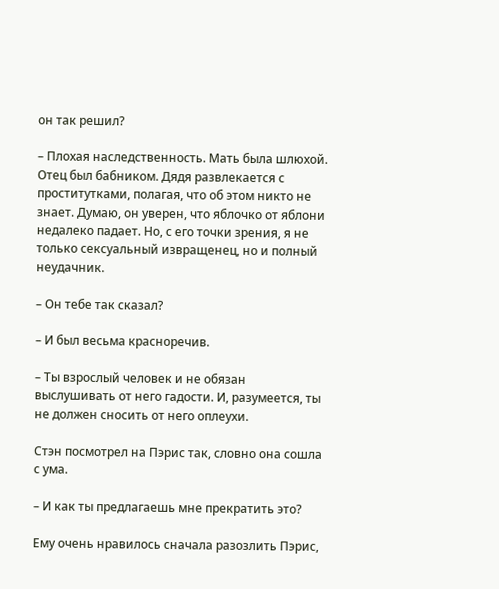он так решил?

– Плохая наследственность. Мать была шлюхой. Отец был бабником. Дядя развлекается с проститутками, полагая, что об этом никто не знает. Думаю, он уверен, что яблочко от яблони недалеко падает. Но, с его точки зрения, я не только сексуальный извращенец, но и полный неудачник.

– Он тебе так сказал?

– И был весьма красноречив.

– Ты взрослый человек и не обязан выслушивать от него гадости. И, разумеется, ты не должен сносить от него оплеухи.

Стэн посмотрел на Пэрис так, словно она сошла с ума.

– И как ты предлагаешь мне прекратить это?

Ему очень нравилось сначала разозлить Пэрис,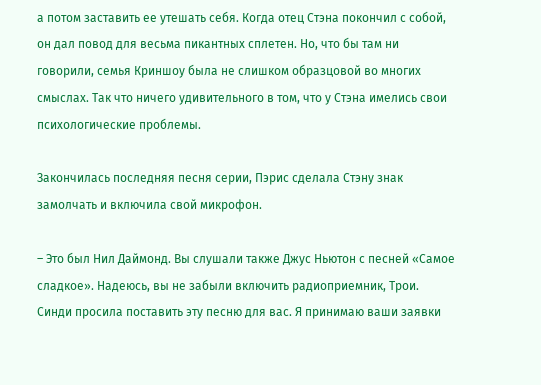а потом заставить ее утешать себя. Когда отец Стэна покончил с собой, он дал повод для весьма пикантных сплетен. Но, что бы там ни говорили, семья Криншоу была не слишком образцовой во многих смыслах. Так что ничего удивительного в том, что у Стэна имелись свои психологические проблемы.

Закончилась последняя песня серии, Пэрис сделала Стэну знак замолчать и включила свой микрофон.

– Это был Нил Даймонд. Вы слушали также Джус Ньютон с песней «Самое сладкое». Надеюсь, вы не забыли включить радиоприемник, Трои. Синди просила поставить эту песню для вас. Я принимаю ваши заявки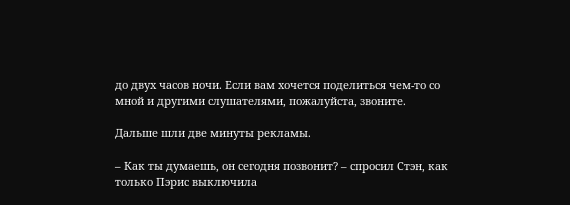до двух часов ночи. Если вам хочется поделиться чем-то со мной и другими слушателями, пожалуйста, звоните.

Дальше шли две минуты рекламы.

– Как ты думаешь, он сегодня позвонит? – спросил Стэн, как только Пэрис выключила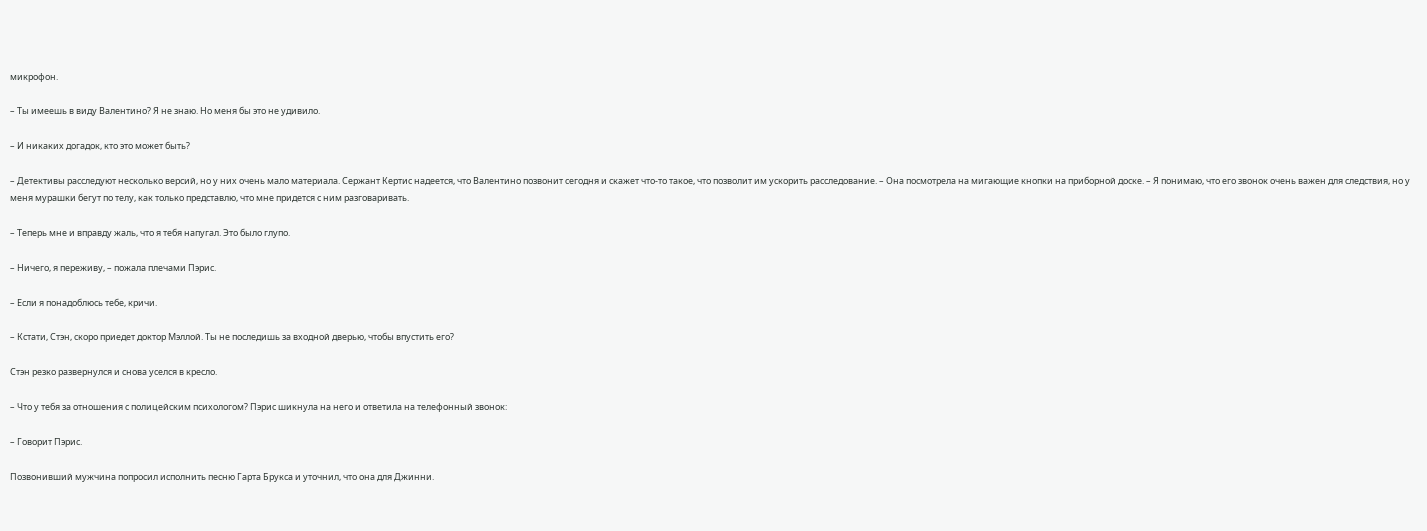микрофон.

– Ты имеешь в виду Валентино? Я не знаю. Но меня бы это не удивило.

– И никаких догадок, кто это может быть?

– Детективы расследуют несколько версий, но у них очень мало материала. Сержант Кертис надеется, что Валентино позвонит сегодня и скажет что-то такое, что позволит им ускорить расследование. – Она посмотрела на мигающие кнопки на приборной доске. – Я понимаю, что его звонок очень важен для следствия, но у меня мурашки бегут по телу, как только представлю, что мне придется с ним разговаривать.

– Теперь мне и вправду жаль, что я тебя напугал. Это было глупо.

– Ничего, я переживу, – пожала плечами Пэрис.

– Если я понадоблюсь тебе, кричи.

– Кстати, Стэн, скоро приедет доктор Мэллой. Ты не последишь за входной дверью, чтобы впустить его?

Стэн резко развернулся и снова уселся в кресло.

– Что у тебя за отношения с полицейским психологом? Пэрис шикнула на него и ответила на телефонный звонок:

– Говорит Пэрис.

Позвонивший мужчина попросил исполнить песню Гарта Брукса и уточнил, что она для Джинни.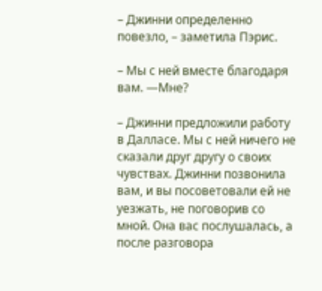– Джинни определенно повезло, – заметила Пэрис.

– Мы с ней вместе благодаря вам. —Мне?

– Джинни предложили работу в Далласе. Мы с ней ничего не сказали друг другу о своих чувствах. Джинни позвонила вам, и вы посоветовали ей не уезжать, не поговорив со мной. Она вас послушалась, а после разговора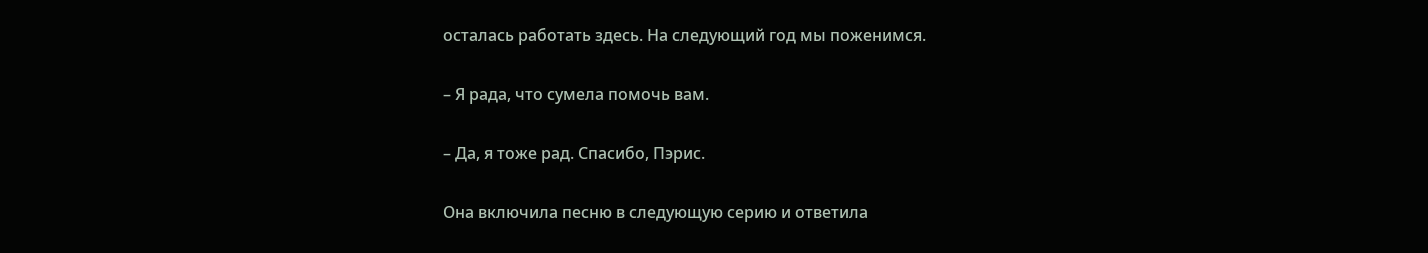осталась работать здесь. На следующий год мы поженимся.

– Я рада, что сумела помочь вам.

– Да, я тоже рад. Спасибо, Пэрис.

Она включила песню в следующую серию и ответила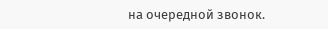на очередной звонок.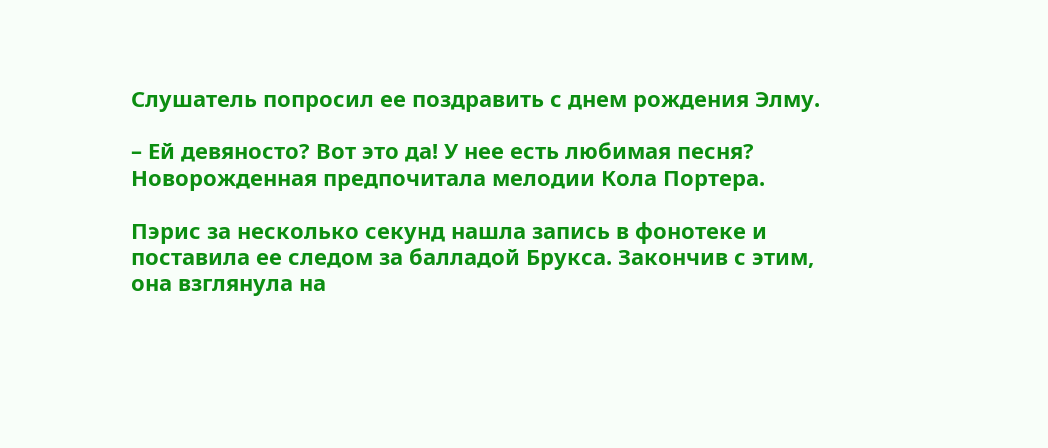Слушатель попросил ее поздравить с днем рождения Элму.

– Ей девяносто? Вот это да! У нее есть любимая песня? Новорожденная предпочитала мелодии Кола Портера.

Пэрис за несколько секунд нашла запись в фонотеке и поставила ее следом за балладой Брукса. Закончив с этим, она взглянула на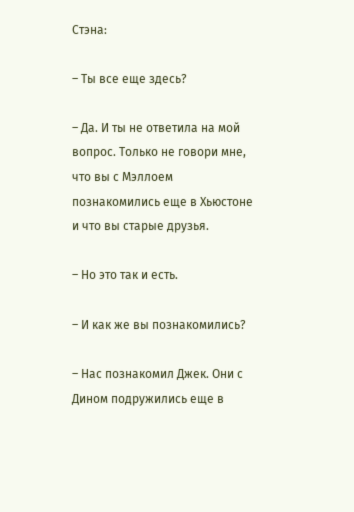Стэна:

– Ты все еще здесь?

– Да. И ты не ответила на мой вопрос. Только не говори мне, что вы с Мэллоем познакомились еще в Хьюстоне и что вы старые друзья.

– Но это так и есть.

– И как же вы познакомились?

– Нас познакомил Джек. Они с Дином подружились еще в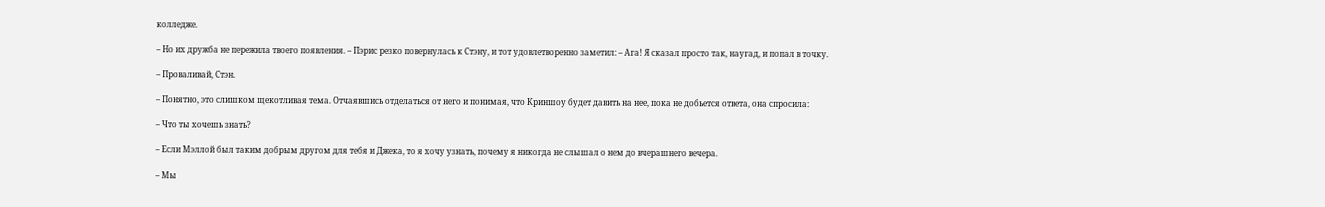колледже.

– Но их дружба не пережила твоего появления. – Пэрис резко повернулась к Стэну, и тот удовлетворенно заметил: – Ага! Я сказал просто так, наугад, и попал в точку.

– Проваливай, Стэн.

– Понятно, это слишком щекотливая тема. Отчаявшись отделаться от него и понимая, что Криншоу будет давить на нее, пока не добьется ответа, она спросила:

– Что ты хочешь знать?

– Если Мэллой был таким добрым другом для тебя и Джека, то я хочу узнать, почему я никогда не слышал о нем до вчерашнего вечера.

– Мы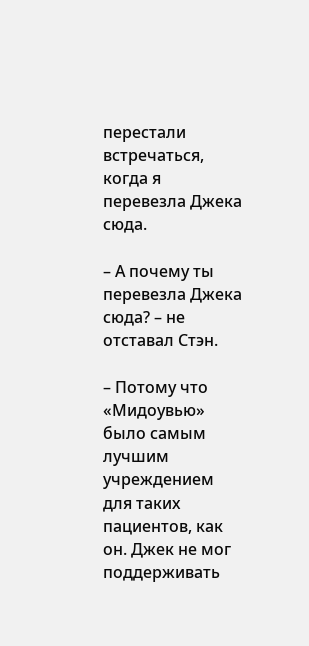перестали встречаться, когда я перевезла Джека сюда.

– А почему ты перевезла Джека сюда? – не отставал Стэн.

– Потому что «Мидоувью» было самым лучшим учреждением для таких пациентов, как он. Джек не мог поддерживать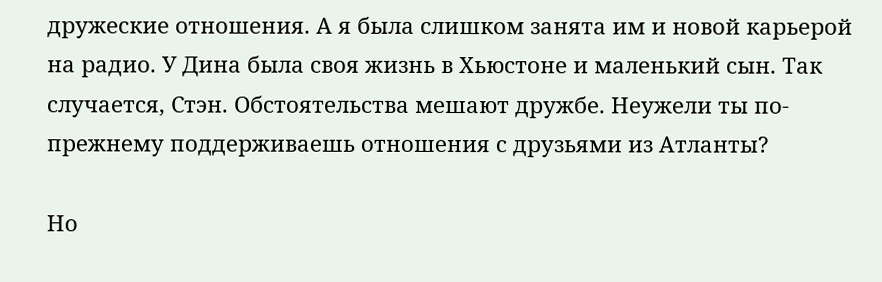дружеские отношения. А я была слишком занята им и новой карьерой на радио. У Дина была своя жизнь в Хьюстоне и маленький сын. Так случается, Стэн. Обстоятельства мешают дружбе. Неужели ты по-прежнему поддерживаешь отношения с друзьями из Атланты?

Но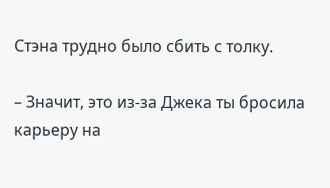Стэна трудно было сбить с толку.

– Значит, это из-за Джека ты бросила карьеру на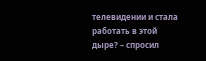телевидении и стала работать в этой дыре? – спросил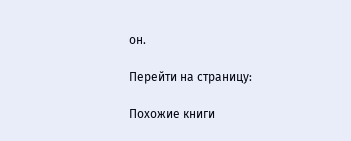он.

Перейти на страницу:

Похожие книги